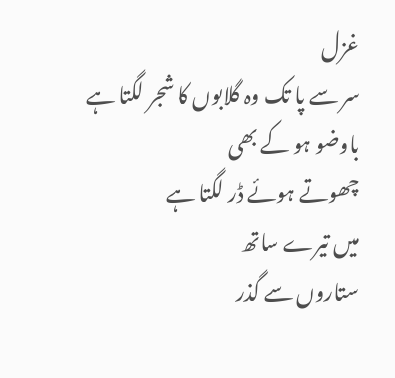غزل
سر سے پا تک وہ گلابوں کا شجر لگتا ہے
باوضو ہو کے بھی
چھوتے ہوئے ڈر لگتا ہے
میں تیرے ساتھ
ستاروں سے گذر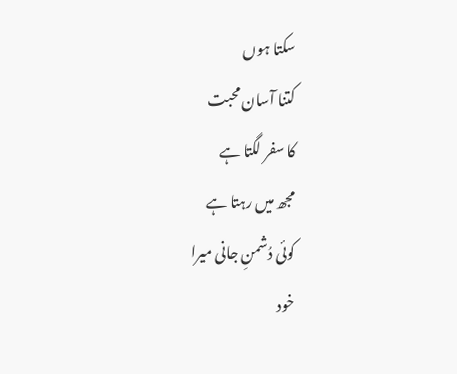سکتا ہوں
کتنا آسان محبت
کا سفر لگتا ہے
مجھ میں رہتا ہے
کوئی دُشمنِ جانی میرا
خود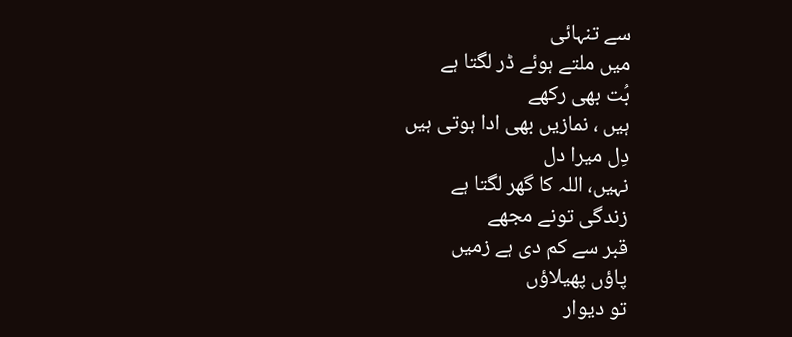سے تنہائی
میں ملتے ہوئے ڈر لگتا ہے
بُت بھی رکھے
ہیں ، نمازیں بھی ادا ہوتی ہیں
دِل میرا دل
نہیں، اللہ کا گھر لگتا ہے
زندگی تونے مجھے
قبر سے کم دی ہے زمیں
پاؤں پھیلاؤں
تو دیوار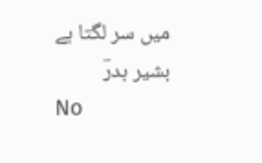میں سر لگتا ہے
بشیر بدرؔ
No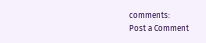comments:
Post a Comment